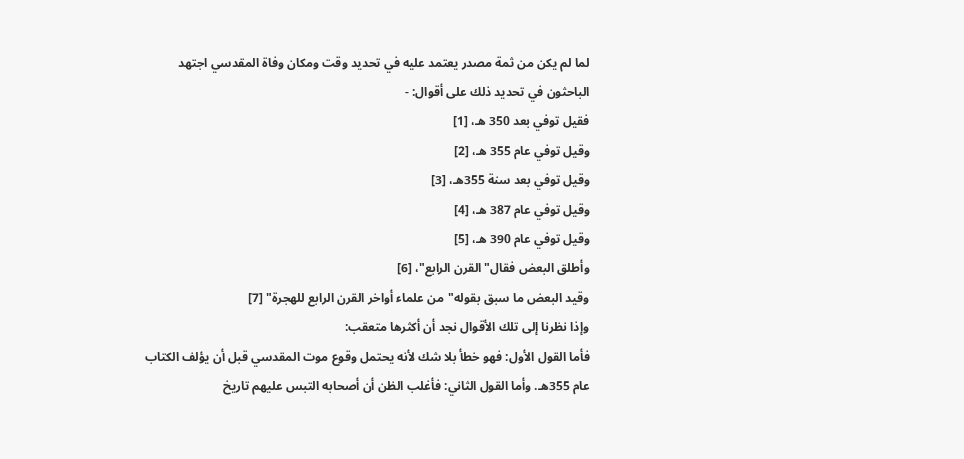لما لم يكن من ثمة مصدر يعتمد عليه في تحديد وقت ومكان وفاة المقدسي اجتهد الباحثون في تحديد ذلك على أقوال: -
فقيل توفي بعد 350 هـ، [1]
وقيل توفي عام 355 هـ، [2]
وقيل توفي بعد سنة 355هـ، [3]
وقيل توفي عام 387 هـ، [4]
وقيل توفي عام 390 هـ، [5]
وأطلق البعض فقال"القرن الرابع"، [6]
وقيد البعض ما سبق بقوله"من علماء أواخر القرن الرابع للهجرة" [7]
وإذا نظرنا إلى تلك الأقوال نجد أن أكثرها متعقب:
فأما القول الأول: فهو خطأ بلا شك لأنه يحتمل وقوع موت المقدسي قبل أن يؤلف الكتاب عام 355هـ. وأما القول الثاني: فأغلب الظن أن أصحابه التبس عليهم تاريخ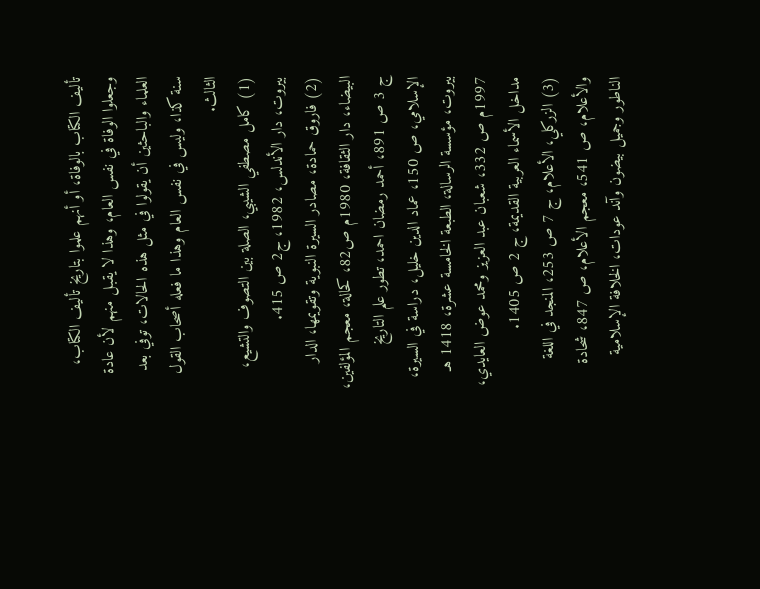تأليف الكتاب بالوفاة، أو أنهم علموا بتاريخ تأليف الكتاب، وجعلوا الوفاة في نفس العام، وهذا لا يقبل منهم لأن عادة العلماء والباحثين أن يقولوا في مثل هذه الحالات، توفي بعد سنة كذا، وليس في نفس العام وهذا ما فعله أصحاب القول الثالث.
(1) كامل مصطفي الشيبي، الصلة بين التصوف والتشيع، بيروت، دار الأندلس، 1982، ج2 ص 415.
(2) فاروق حمادة، مصادر السيرة النبوية وتقويمها، الدار البيضاء، دار الثقافة، 1980م ص82، كحالة، معجم المؤلفين، ج 3 ص 891، أحمد رمضان احمد، تطور علم التاريخ الإسلامي، ص 150، عماد الدين خليل، دراسة في السيرة، بيروت، مؤسسة الرسالة، الطبعة الخامسة عشرة، 1418 هـ 1997م ص 332، شعبان عبد العزيز ومحمد عوض العايدي، مداخل الأسماء العربية القديمة، ج 2 ص 1405.
(3) الزركلي، الأعلام، ج 7 ص 253، المنجد في اللغة والأعلام، ص 541، معجم الأعلام، ص 847، شحادة الناطور وجميل بيضون وآند عودات، الخلافة الإسلامية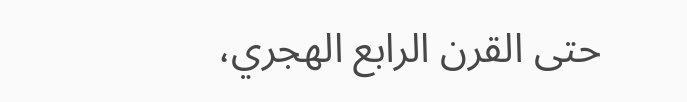حتى القرن الرابع الهجري،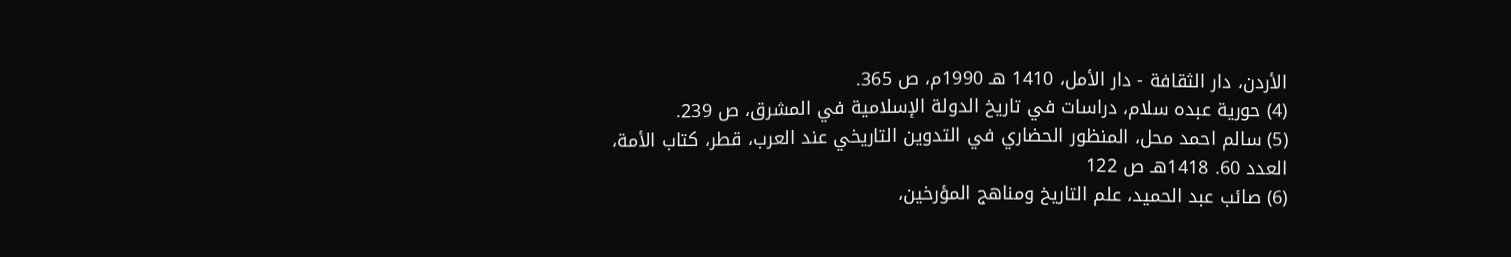الأردن، دار الثقافة - دار الأمل، 1410 هـ 1990م، ص 365.
(4) حورية عبده سلام، دراسات في تاريخ الدولة الإسلامية في المشرق، ص 239.
(5) سالم احمد محل، المنظور الحضاري في التدوين التاريخي عند العرب، قطر، كتاب الأمة، العدد 60. 1418هـ ص 122
(6) صائب عبد الحميد، علم التاريخ ومناهج المؤرخين،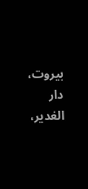بيروت، دار الغدير،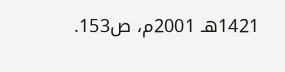1421هـ 2001م، ص153.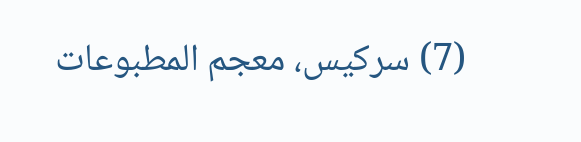(7) سركيس، معجم المطبوعات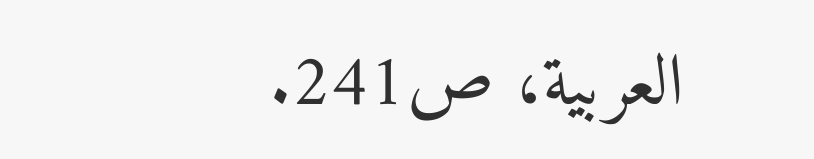العربية، ص241.